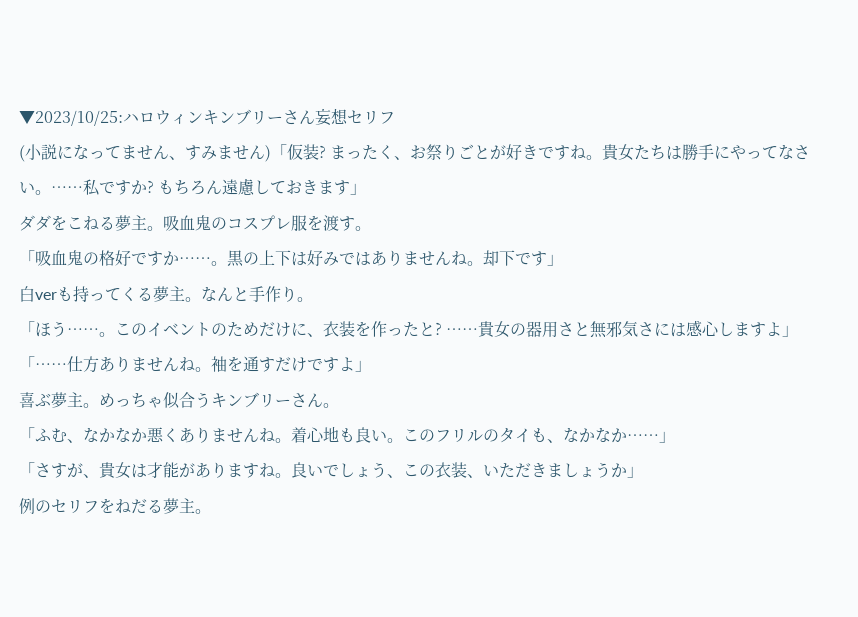▼2023/10/25:ハロウィンキンブリーさん妄想セリフ
(小説になってません、すみません)「仮装? まったく、お祭りごとが好きですね。貴女たちは勝手にやってなさい。……私ですか? もちろん遠慮しておきます」
ダダをこねる夢主。吸血鬼のコスプレ服を渡す。
「吸血鬼の格好ですか……。黒の上下は好みではありませんね。却下です」
白verも持ってくる夢主。なんと手作り。
「ほう……。このイベントのためだけに、衣装を作ったと? ……貴女の器用さと無邪気さには感心しますよ」
「……仕方ありませんね。袖を通すだけですよ」
喜ぶ夢主。めっちゃ似合うキンブリーさん。
「ふむ、なかなか悪くありませんね。着心地も良い。このフリルのタイも、なかなか……」
「さすが、貴女は才能がありますね。良いでしょう、この衣装、いただきましょうか」
例のセリフをねだる夢主。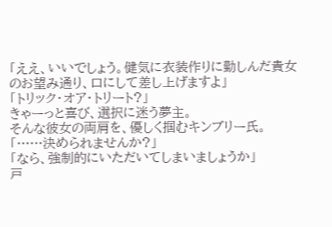「ええ、いいでしょう。健気に衣装作りに勤しんだ貴女のお望み通り、口にして差し上げますよ」
「トリック・オア・トリート?」
きゃーっと喜び、選択に迷う夢主。
そんな彼女の両肩を、優しく掴むキンブリー氏。
「……決められませんか?」
「なら、強制的にいただいてしまいましょうか」
戸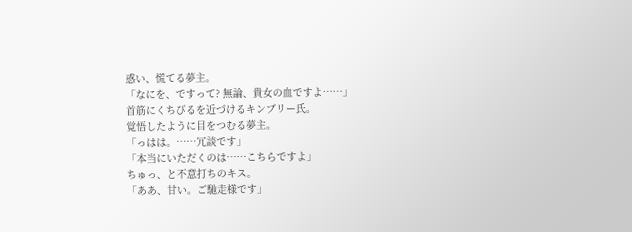惑い、慌てる夢主。
「なにを、ですって? 無論、貴女の血ですよ……」
首筋にくちびるを近づけるキンブリー氏。
覚悟したように目をつむる夢主。
「っはは。……冗談です」
「本当にいただくのは……こちらですよ」
ちゅっ、と不意打ちのキス。
「ああ、甘い。ご馳走様です」